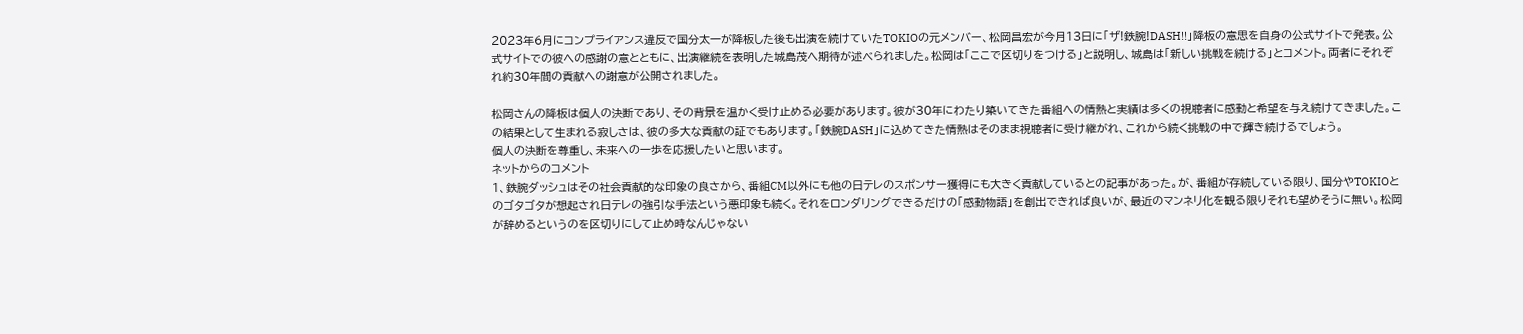2023年6月にコンプライアンス違反で国分太一が降板した後も出演を続けていたTOKIOの元メンバー、松岡昌宏が今月13日に「ザ!鉄腕!DASH!!」降板の意思を自身の公式サイトで発表。公式サイトでの彼への感謝の意とともに、出演継続を表明した城島茂へ期待が述べられました。松岡は「ここで区切りをつける」と説明し、城島は「新しい挑戦を続ける」とコメント。両者にそれぞれ約30年間の貢献への謝意が公開されました。

松岡さんの降板は個人の決断であり、その背景を温かく受け止める必要があります。彼が30年にわたり築いてきた番組への情熱と実績は多くの視聴者に感動と希望を与え続けてきました。この結果として生まれる寂しさは、彼の多大な貢献の証でもあります。「鉄腕DASH」に込めてきた情熱はそのまま視聴者に受け継がれ、これから続く挑戦の中で輝き続けるでしょう。
個人の決断を尊重し、未来への一歩を応援したいと思います。
ネットからのコメント
1、鉄腕ダッシュはその社会貢献的な印象の良さから、番組CM以外にも他の日テレのスポンサー獲得にも大きく貢献しているとの記事があった。が、番組が存続している限り、国分やTOKIOとのゴタゴタが想起され日テレの強引な手法という悪印象も続く。それをロンダリングできるだけの「感動物語」を創出できれば良いが、最近のマンネリ化を観る限りそれも望めそうに無い。松岡が辞めるというのを区切りにして止め時なんじゃない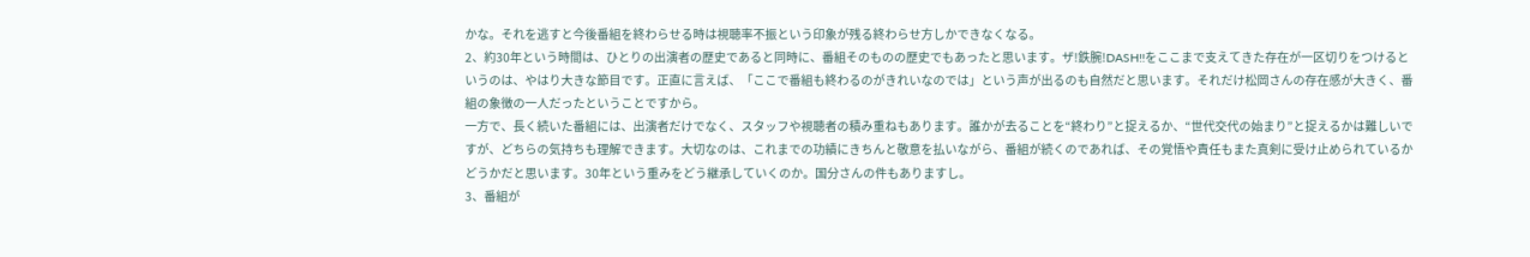かな。それを逃すと今後番組を終わらせる時は視聴率不振という印象が残る終わらせ方しかできなくなる。
2、約30年という時間は、ひとりの出演者の歴史であると同時に、番組そのものの歴史でもあったと思います。ザ!鉄腕!DASH!!をここまで支えてきた存在が一区切りをつけるというのは、やはり大きな節目です。正直に言えば、「ここで番組も終わるのがきれいなのでは」という声が出るのも自然だと思います。それだけ松岡さんの存在感が大きく、番組の象徴の一人だったということですから。
一方で、長く続いた番組には、出演者だけでなく、スタッフや視聴者の積み重ねもあります。誰かが去ることを“終わり”と捉えるか、“世代交代の始まり”と捉えるかは難しいですが、どちらの気持ちも理解できます。大切なのは、これまでの功績にきちんと敬意を払いながら、番組が続くのであれば、その覚悟や責任もまた真剣に受け止められているかどうかだと思います。30年という重みをどう継承していくのか。国分さんの件もありますし。
3、番組が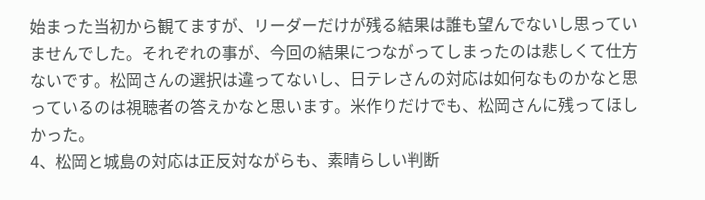始まった当初から観てますが、リーダーだけが残る結果は誰も望んでないし思っていませんでした。それぞれの事が、今回の結果につながってしまったのは悲しくて仕方ないです。松岡さんの選択は違ってないし、日テレさんの対応は如何なものかなと思っているのは視聴者の答えかなと思います。米作りだけでも、松岡さんに残ってほしかった。
4、松岡と城島の対応は正反対ながらも、素晴らしい判断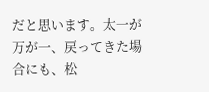だと思います。太一が万が一、戻ってきた場合にも、松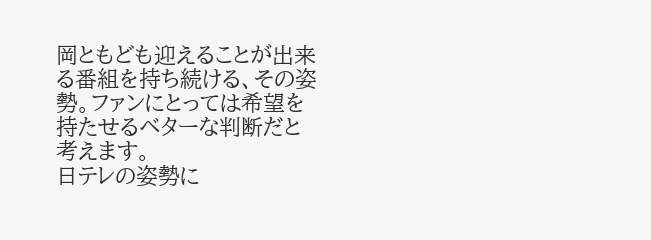岡ともども迎えることが出来る番組を持ち続ける、その姿勢。ファンにとっては希望を持たせるベターな判断だと考えます。
日テレの姿勢に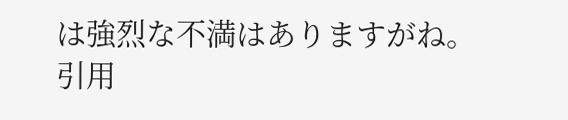は強烈な不満はありますがね。
引用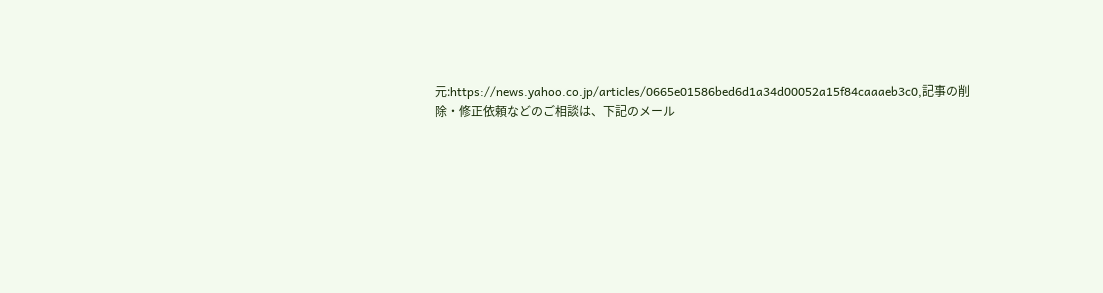元:https://news.yahoo.co.jp/articles/0665e01586bed6d1a34d00052a15f84caaaeb3c0,記事の削除・修正依頼などのご相談は、下記のメール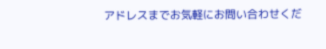アドレスまでお気軽にお問い合わせくだ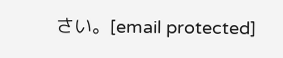さい。[email protected]